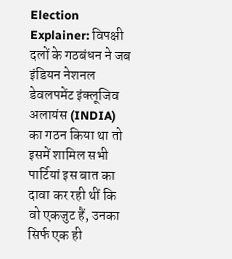Election Explainer: विपक्षी दलों के गठबंधन ने जब इंडियन नेशनल डेवलपमेंट इंक्लूजिव अलायंस (INDIA) का गठन किया था तो इसमें शामिल सभी पार्टियां इस बात का दावा कर रही थीं कि वो एकजुट हैं, उनका सिर्फ एक ही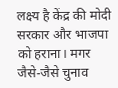लक्ष्य है केंद्र की मोदी सरकार और भाजपा को हराना। मगर जैसे-जैसे चुनाव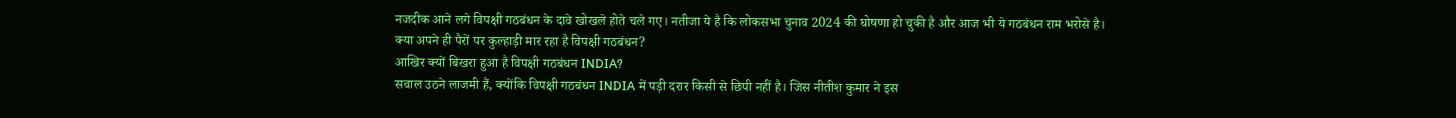नजदीक आने लगे विपक्षी गठबंधन के दावे खोखले होते चले गए। नतीजा ये है कि लोकसभा चुनाव 2024 की घोषणा हो चुकी है और आज भी ये गठबंधन राम भरोसे है।
क्या अपने ही पैरों पर कुल्हाड़ी मार रहा है विपक्षी गठबंधन?
आखिर क्यों बिखरा हुआ है विपक्षी गठबंधन INDIA?
सवाल उठने लाजमी हैं, क्योंकि विपक्षी गठबंधन INDIA में पड़ी दरार किसी से छिपी नहीं है। जिस नीतीश कुमार ने इस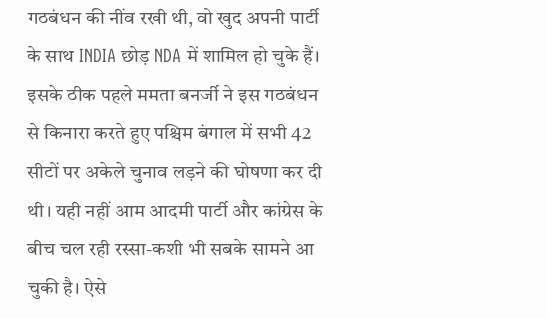गठबंधन की नींव रखी थी, वो खुद अपनी पार्टी के साथ INDIA छोड़ NDA में शामिल हो चुके हैं। इसके ठीक पहले ममता बनर्जी ने इस गठबंधन से किनारा करते हुए पश्चिम बंगाल में सभी 42 सीटों पर अकेले चुनाव लड़ने की घोषणा कर दी थी। यही नहीं आम आदमी पार्टी और कांग्रेस के बीच चल रही रस्सा-कशी भी सबके सामने आ चुकी है। ऐसे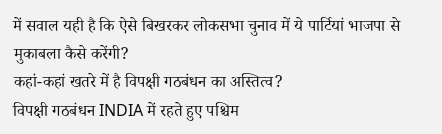में सवाल यही है कि ऐसे बिखरकर लोकसभा चुनाव में ये पार्टियां भाजपा से मुकाबला कैसे करेंगी?
कहां-कहां खतरे में है विपक्षी गठबंधन का अस्तित्व?
विपक्षी गठबंधन INDIA में रहते हुए पश्चिम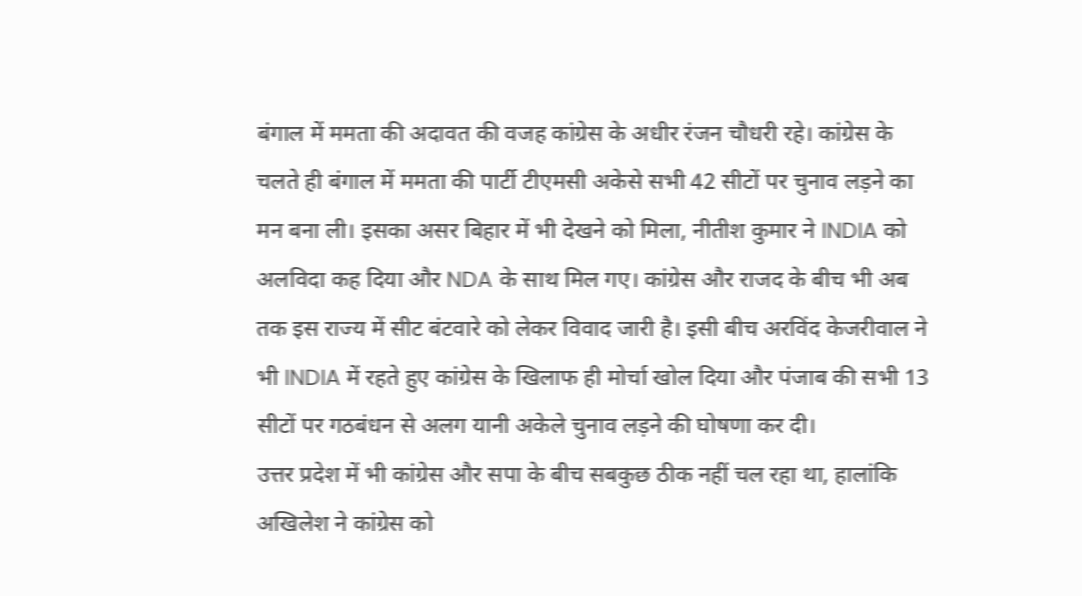बंगाल में ममता की अदावत की वजह कांग्रेस के अधीर रंजन चौधरी रहे। कांग्रेस के चलते ही बंगाल में ममता की पार्टी टीएमसी अकेसे सभी 42 सीटों पर चुनाव लड़ने का मन बना ली। इसका असर बिहार में भी देखने को मिला, नीतीश कुमार ने INDIA को अलविदा कह दिया और NDA के साथ मिल गए। कांग्रेस और राजद के बीच भी अब तक इस राज्य में सीट बंटवारे को लेकर विवाद जारी है। इसी बीच अरविंद केजरीवाल ने भी INDIA में रहते हुए कांग्रेस के खिलाफ ही मोर्चा खोल दिया और पंजाब की सभी 13 सीटों पर गठबंधन से अलग यानी अकेले चुनाव लड़ने की घोषणा कर दी।
उत्तर प्रदेश में भी कांग्रेस और सपा के बीच सबकुछ ठीक नहीं चल रहा था, हालांकि अखिलेश ने कांग्रेस को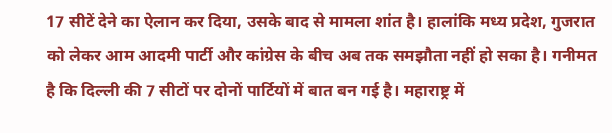17 सीटें देने का ऐलान कर दिया, उसके बाद से मामला शांत है। हालांकि मध्य प्रदेश, गुजरात को लेकर आम आदमी पार्टी और कांग्रेस के बीच अब तक समझौता नहीं हो सका है। गनीमत है कि दिल्ली की 7 सीटों पर दोनों पार्टियों में बात बन गई है। महाराष्ट्र में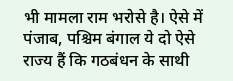भी मामला राम भरोसे है। ऐसे में पंजाब, पश्चिम बंगाल ये दो ऐसे राज्य हैं कि गठबंधन के साथी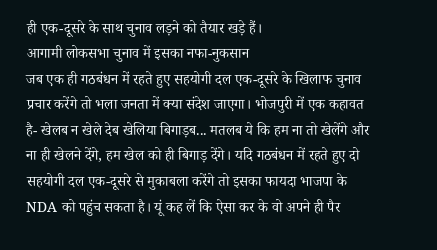ही एक-दूसरे के साथ चुनाव लड़ने को तैयार खड़े हैं।
आगामी लोकसभा चुनाव में इसका नफा-नुकसान
जब एक ही गठबंधन में रहते हुए सहयोगी दल एक-दूसरे के खिलाफ चुनाव प्रचार करेंगे तो भला जनता में क्या संदेश जाएगा। भोजपुरी में एक कहावत है- खेलब न खेले देब खेलिया बिगाड़ब... मतलब ये कि हम ना तो खेलेंगे और ना ही खेलने देंगे, हम खेल को ही बिगाड़ देंगे। यदि गठबंधन में रहते हुए दो सहयोगी दल एक-दूसरे से मुकाबला करेंगे तो इसका फायदा भाजपा के NDA को पहुंच सकता है। यूं कह लें कि ऐसा कर के वो अपने ही पैर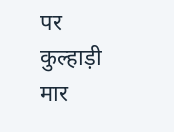पर कुल्हाड़ी मार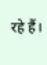रहे हैं।